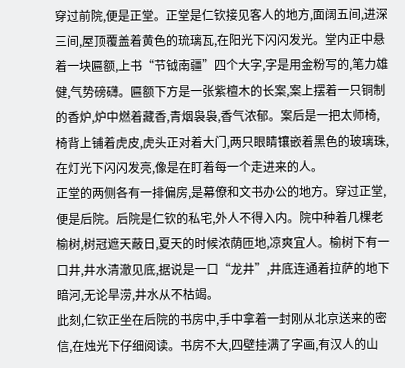穿过前院,便是正堂。正堂是仁钦接见客人的地方,面阔五间,进深三间,屋顶覆盖着黄色的琉璃瓦,在阳光下闪闪发光。堂内正中悬着一块匾额,上书“节钺南疆”四个大字,字是用金粉写的,笔力雄健,气势磅礴。匾额下方是一张紫檀木的长案,案上摆着一只铜制的香炉,炉中燃着藏香,青烟袅袅,香气浓郁。案后是一把太师椅,椅背上铺着虎皮,虎头正对着大门,两只眼睛镶嵌着黑色的玻璃珠,在灯光下闪闪发亮,像是在盯着每一个走进来的人。
正堂的两侧各有一排偏房,是幕僚和文书办公的地方。穿过正堂,便是后院。后院是仁钦的私宅,外人不得入内。院中种着几棵老榆树,树冠遮天蔽日,夏天的时候浓荫匝地,凉爽宜人。榆树下有一口井,井水清澈见底,据说是一口“龙井”,井底连通着拉萨的地下暗河,无论旱涝,井水从不枯竭。
此刻,仁钦正坐在后院的书房中,手中拿着一封刚从北京送来的密信,在烛光下仔细阅读。书房不大,四壁挂满了字画,有汉人的山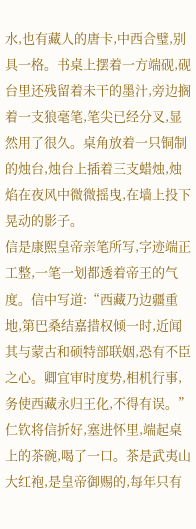水,也有藏人的唐卡,中西合璧,别具一格。书桌上摆着一方端砚,砚台里还残留着未干的墨汁,旁边搁着一支狼毫笔,笔尖已经分叉,显然用了很久。桌角放着一只铜制的烛台,烛台上插着三支蜡烛,烛焰在夜风中微微摇曳,在墙上投下晃动的影子。
信是康熙皇帝亲笔所写,字迹端正工整,一笔一划都透着帝王的气度。信中写道:“西藏乃边疆重地,第巴桑结嘉措权倾一时,近闻其与蒙古和硕特部联姻,恐有不臣之心。卿宜审时度势,相机行事,务使西藏永归王化,不得有误。”
仁钦将信折好,塞进怀里,端起桌上的茶碗,喝了一口。茶是武夷山大红袍,是皇帝御赐的,每年只有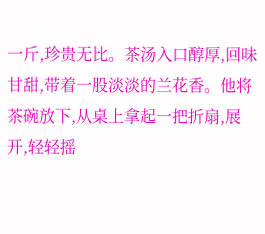一斤,珍贵无比。茶汤入口醇厚,回味甘甜,带着一股淡淡的兰花香。他将茶碗放下,从桌上拿起一把折扇,展开,轻轻摇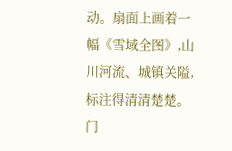动。扇面上画着一幅《雪域全图》,山川河流、城镇关隘,标注得清清楚楚。
门